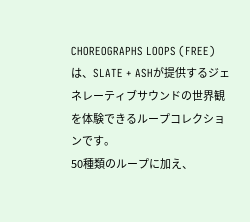CHOREOGRAPHS LOOPS (FREE)は、SLATE + ASHが提供するジェネレーティブサウンドの世界観を体験できるループコレクションです。
50種類のループに加え、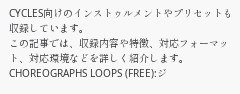CYCLES向けのインストゥルメントやプリセットも収録しています。
この記事では、収録内容や特徴、対応フォーマット、対応環境などを詳しく紹介します。
CHOREOGRAPHS LOOPS (FREE):ジ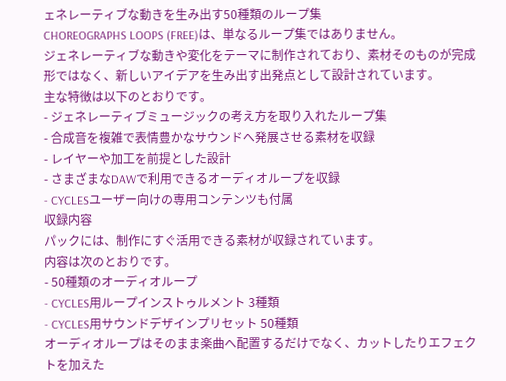ェネレーティブな動きを生み出す50種類のループ集
CHOREOGRAPHS LOOPS (FREE)は、単なるループ集ではありません。
ジェネレーティブな動きや変化をテーマに制作されており、素材そのものが完成形ではなく、新しいアイデアを生み出す出発点として設計されています。
主な特徴は以下のとおりです。
- ジェネレーティブミュージックの考え方を取り入れたループ集
- 合成音を複雑で表情豊かなサウンドへ発展させる素材を収録
- レイヤーや加工を前提とした設計
- さまざまなDAWで利用できるオーディオループを収録
- CYCLESユーザー向けの専用コンテンツも付属
収録内容
パックには、制作にすぐ活用できる素材が収録されています。
内容は次のとおりです。
- 50種類のオーディオループ
- CYCLES用ループインストゥルメント 3種類
- CYCLES用サウンドデザインプリセット 50種類
オーディオループはそのまま楽曲へ配置するだけでなく、カットしたりエフェクトを加えた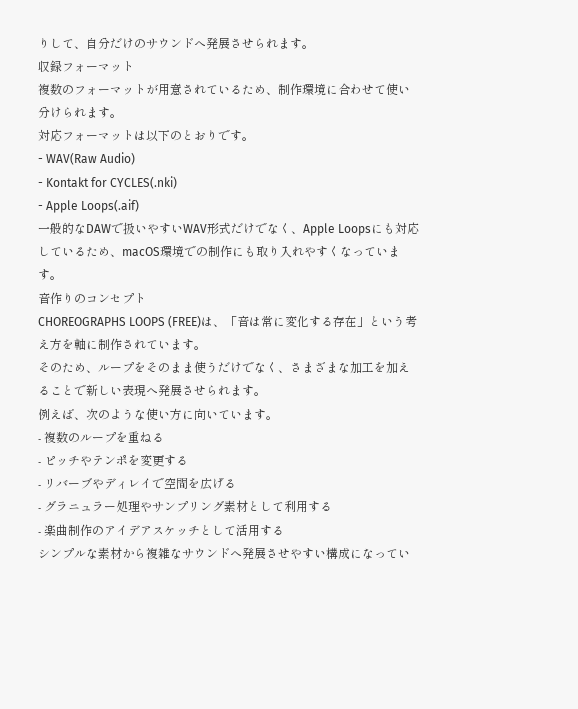りして、自分だけのサウンドへ発展させられます。
収録フォーマット
複数のフォーマットが用意されているため、制作環境に合わせて使い分けられます。
対応フォーマットは以下のとおりです。
- WAV(Raw Audio)
- Kontakt for CYCLES(.nki)
- Apple Loops(.aif)
一般的なDAWで扱いやすいWAV形式だけでなく、Apple Loopsにも対応しているため、macOS環境での制作にも取り入れやすくなっています。
音作りのコンセプト
CHOREOGRAPHS LOOPS (FREE)は、「音は常に変化する存在」という考え方を軸に制作されています。
そのため、ループをそのまま使うだけでなく、さまざまな加工を加えることで新しい表現へ発展させられます。
例えば、次のような使い方に向いています。
- 複数のループを重ねる
- ピッチやテンポを変更する
- リバーブやディレイで空間を広げる
- グラニュラー処理やサンプリング素材として利用する
- 楽曲制作のアイデアスケッチとして活用する
シンプルな素材から複雑なサウンドへ発展させやすい構成になってい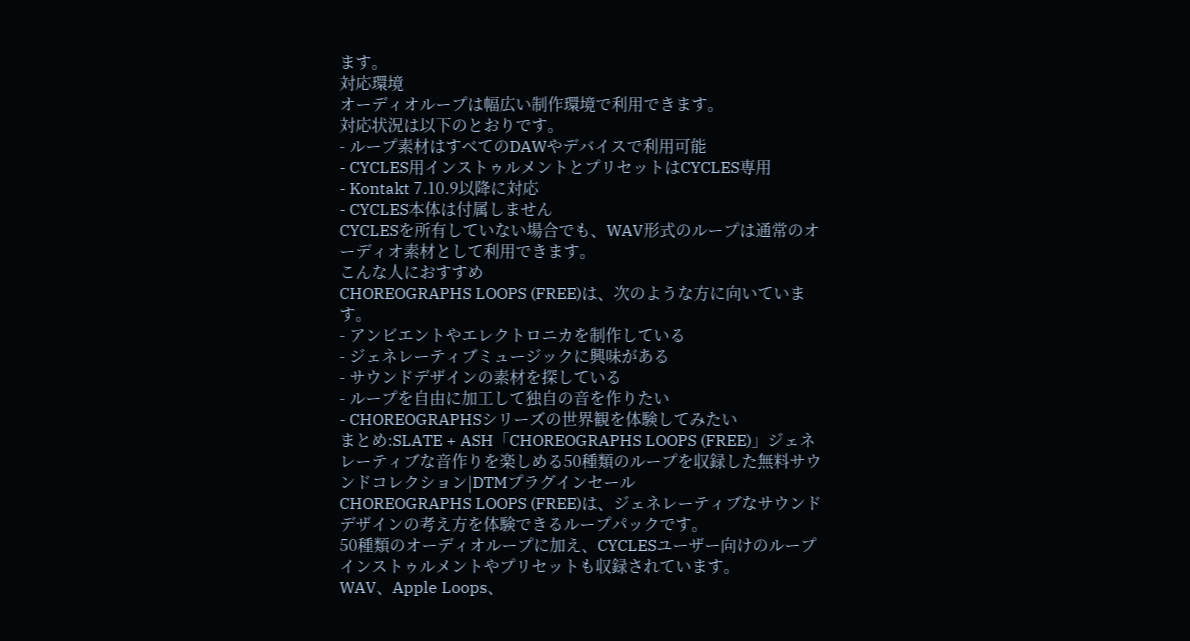ます。
対応環境
オーディオループは幅広い制作環境で利用できます。
対応状況は以下のとおりです。
- ループ素材はすべてのDAWやデバイスで利用可能
- CYCLES用インストゥルメントとプリセットはCYCLES専用
- Kontakt 7.10.9以降に対応
- CYCLES本体は付属しません
CYCLESを所有していない場合でも、WAV形式のループは通常のオーディオ素材として利用できます。
こんな人におすすめ
CHOREOGRAPHS LOOPS (FREE)は、次のような方に向いています。
- アンビエントやエレクトロニカを制作している
- ジェネレーティブミュージックに興味がある
- サウンドデザインの素材を探している
- ループを自由に加工して独自の音を作りたい
- CHOREOGRAPHSシリーズの世界観を体験してみたい
まとめ:SLATE + ASH「CHOREOGRAPHS LOOPS (FREE)」ジェネレーティブな音作りを楽しめる50種類のループを収録した無料サウンドコレクション|DTMプラグインセール
CHOREOGRAPHS LOOPS (FREE)は、ジェネレーティブなサウンドデザインの考え方を体験できるループパックです。
50種類のオーディオループに加え、CYCLESユーザー向けのループインストゥルメントやプリセットも収録されています。
WAV、Apple Loops、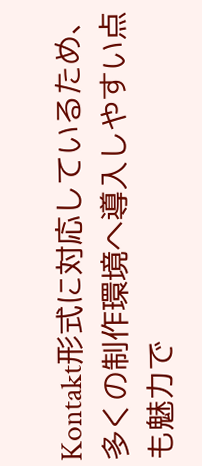Kontakt形式に対応しているため、多くの制作環境へ導入しやすい点も魅力で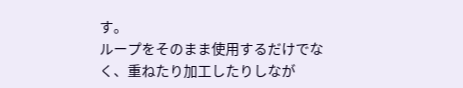す。
ループをそのまま使用するだけでなく、重ねたり加工したりしなが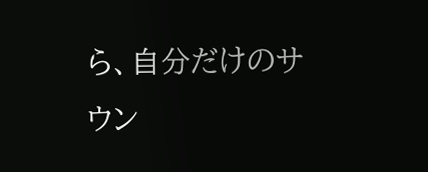ら、自分だけのサウン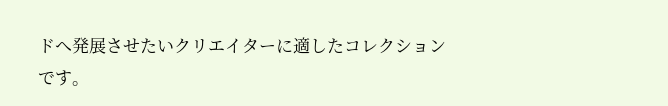ドへ発展させたいクリエイターに適したコレクションです。